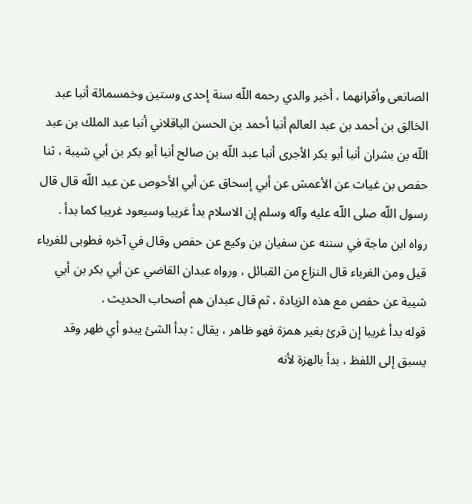الصانعى وأقرانهما ، أخبر والدي رحمه اللّه سنة إحدى وستين وخمسمائة أنبا عبد الخالق بن أحمد بن عبد العالم أنبا أحمد بن الحسن الباقلاني أنبا عبد الملك بن عبد اللّه بن بشران أنبا أبو بكر الأجرى أنبا عبد اللّه بن صالح أنبا أبو بكر بن أبي شيبة ، ثنا حفص بن غياث عن الأعمش عن أبي إسحاق عن أبي الأحوص عن عبد اللّه قال قال رسول اللّه صلى اللّه عليه وآله وسلم إن الاسلام بدأ غريبا وسيعود غريبا كما بدأ .
رواه ابن ماجة في سننه عن سفيان بن وكيع عن حفص وقال في آخره فطوبى للغرباء قيل ومن الغرباء قال النزاع من القبائل ، ورواه عبدان القاضي عن أبي بكر بن أبي شيبة عن حفص مع هذه الزيادة ، ثم قال عبدان هم أصحاب الحديث .
قوله بدأ غريبا إن قرئ بغير همزة فهو ظاهر ، يقال : بدأ الشئ يبدو أي ظهر وقد يسبق إلى اللفظ ، بدأ بالهزة لأنه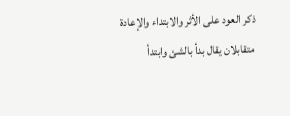ذكر العود على الأثر والابتداء والإعادة متقابلان يقال بدأ بالشئ وابتدأ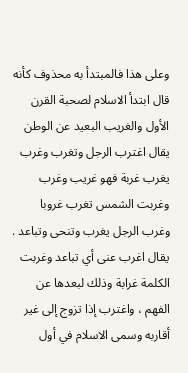وعلى هذا فالمبتدأ به محذوف كأنه قال ابتدأ الاسلام لصحبة القرن الأول والغريب البعيد عن الوطن يقال اغترب الرجل وتغرب وغرب يغرب غربة فهو غريب وغرب وغربت الشمس تغرب غروبا وغرب الرجل يغرب وتنحى وتباعد .
يقال اغرب عنى أي تباعد وغربت الكلمة غرابة وذلك لبعدها عن الفهم ، واغترب إذا تزوج إلى غير أقاربه وسمى الاسلام في أول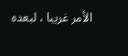الأمر غريبا ، لبعده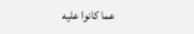عما كانوا عليه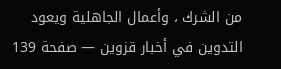من الشرك ، وأعمال الجاهلية ويعود
التدوين في أخبار قزوين — صفحة 139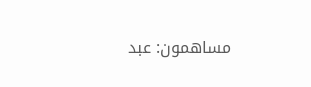مساهمون: عبد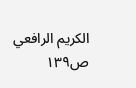الكريم الرافعي
ص١٣٩